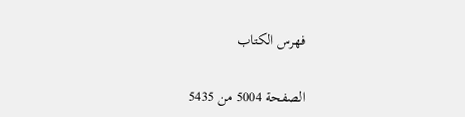فهرس الكتاب

الصفحة 5004 من 5435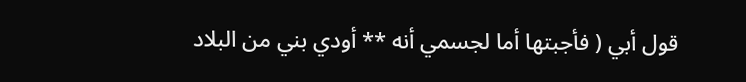قول أبي ( فأجبتها أما لجسمي أنه ** أودي بني من البلاد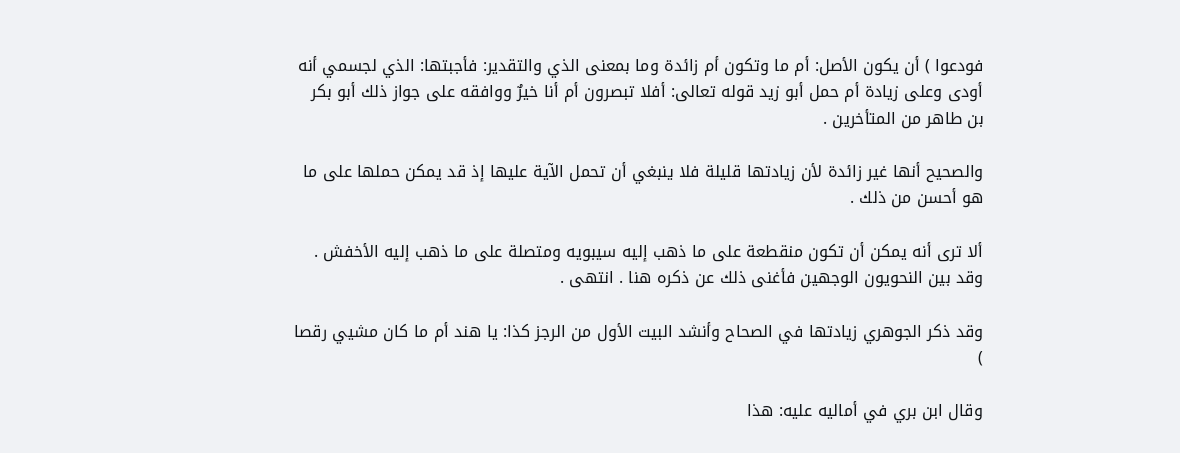فودعوا ) أن يكون الأصل: أم ما وتكون أم زائدة وما بمعنى الذي والتقدير: فأجبتها: الذي لجسمي أنه أودى وعلى زيادة أم حمل أبو زيد قوله تعالى: أفلا تبصرون أم أنا خيرٌ ووافقه على جواز ذلك أبو بكر بن طاهر من المتأخرين .

والصحيح أنها غير زائدة لأن زيادتها قليلة فلا ينبغي أن تحمل الآية عليها إذ قد يمكن حملها على ما هو أحسن من ذلك .

ألا ترى أنه يمكن أن تكون منقطعة على ما ذهب إليه سيبويه ومتصلة على ما ذهب إليه الأخفش . وقد بين النحويون الوجهين فأغنى ذلك عن ذكره هنا . انتهى .

وقد ذكر الجوهري زيادتها في الصحاح وأنشد البيت الأول من الرجز كذا: يا هند أم ما كان مشيي رقصا )

وقال ابن بري في أماليه عليه: هذا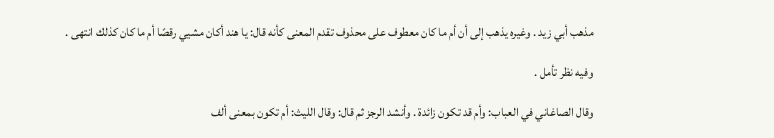مذهب أبي زيد . وغيره يذهب إلى أن أم ما كان معطوف على محذوف تقدم المعنى كأنه قال: يا هند أكان مشيي رقصًا أم ما كان كذلك انتهى .

وفيه نظر تأمل .

وقال الصاغاني في العباب: وأم قد تكون زائدة . وأنشد الرجز ثم قال: وقال الليث: أم تكون بمعنى ألف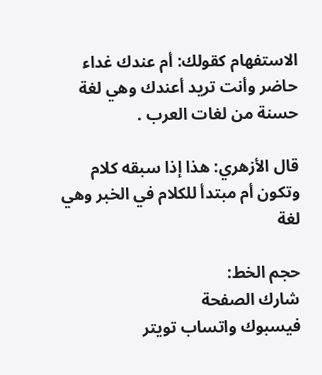الاستفهام كقولك: أم عندك غداء حاضر وأنت تريد أعندك وهي لغة حسنة من لغات العرب .

قال الأزهري: هذا إذا سبقه كلام وتكون أم مبتدأ للكلام في الخبر وهي لغة

حجم الخط:
شارك الصفحة
فيسبوك واتساب تويتر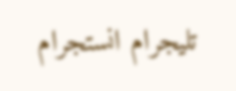تليجرام انستجرام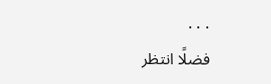. . .
فضلًا انتظر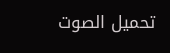تحميل الصوت